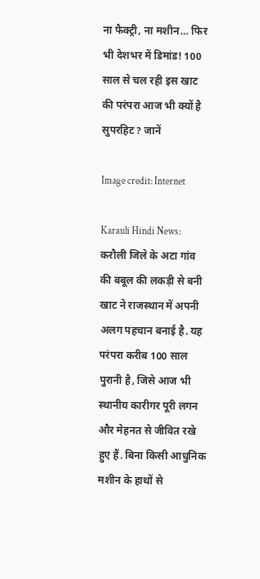ना फैक्ट्री, ना मशीन… फिर भी देशभर में डिमांड! 100 साल से चल रही इस खाट की परंपरा आज भी क्यों है सुपरहिट? जानें

Image credit: Internet

Karauli Hindi News: करौली जिले के अटा गांव की बबूल की लकड़ी से बनी खाट ने राजस्थान में अपनी अलग पहचान बनाई है. यह परंपरा करीब 100 साल पुरानी है, जिसे आज भी स्थानीय कारीगर पूरी लगन और मेहनत से जीवित रखे हुए हैं. बिना किसी आधुनिक मशीन के हाथों से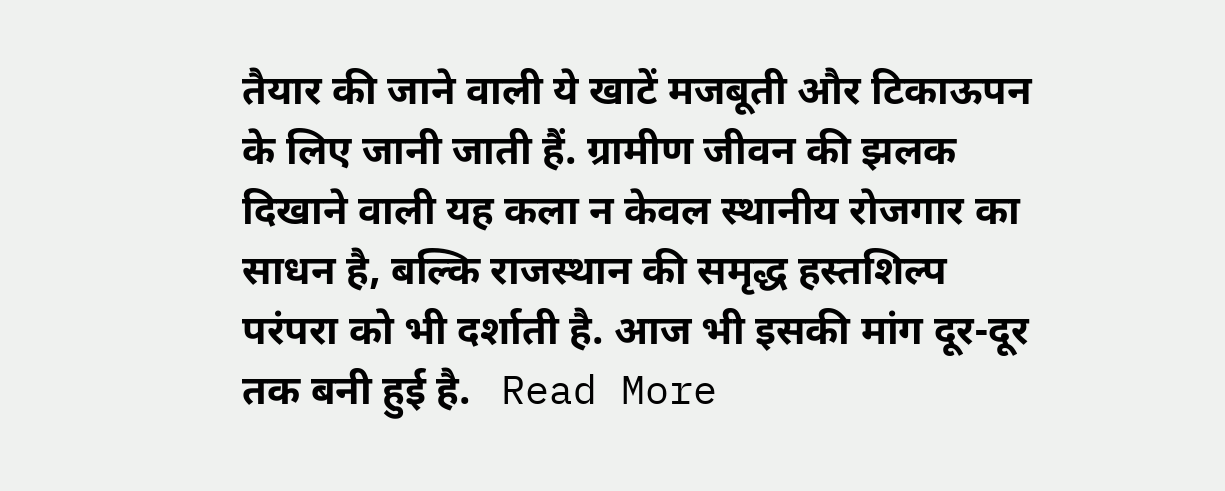तैयार की जाने वाली ये खाटें मजबूती और टिकाऊपन के लिए जानी जाती हैं. ग्रामीण जीवन की झलक दिखाने वाली यह कला न केवल स्थानीय रोजगार का साधन है, बल्कि राजस्थान की समृद्ध हस्तशिल्प परंपरा को भी दर्शाती है. आज भी इसकी मांग दूर-दूर तक बनी हुई है.   Read More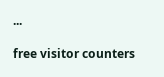...

free visitor counters